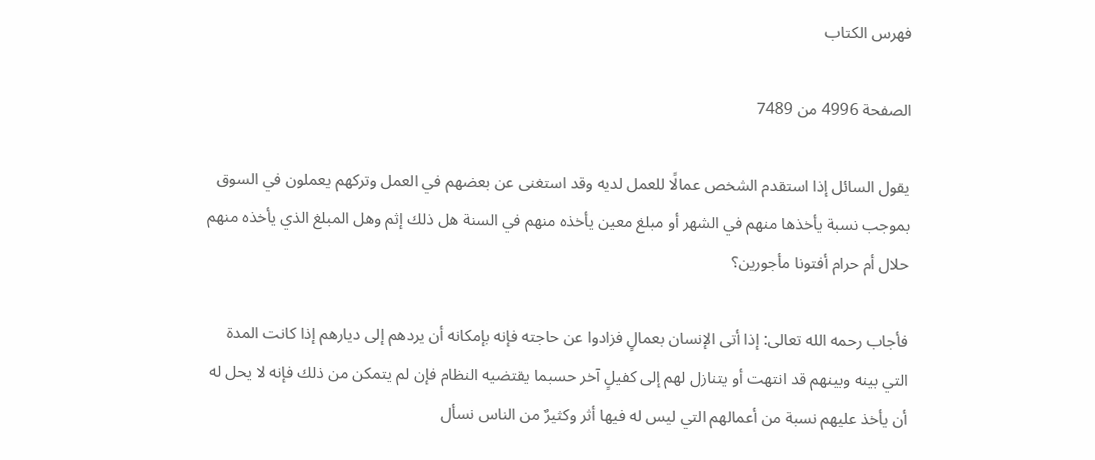فهرس الكتاب

الصفحة 4996 من 7489

يقول السائل إذا استقدم الشخص عمالًا للعمل لديه وقد استغنى عن بعضهم في العمل وتركهم يعملون في السوق بموجب نسبة يأخذها منهم في الشهر أو مبلغ معين يأخذه منهم في السنة هل ذلك إثم وهل المبلغ الذي يأخذه منهم حلال أم حرام أفتونا مأجورين؟

فأجاب رحمه الله تعالى: إذا أتى الإنسان بعمالٍ فزادوا عن حاجته فإنه بإمكانه أن يردهم إلى ديارهم إذا كانت المدة التي بينه وبينهم قد انتهت أو يتنازل لهم إلى كفيلٍ آخر حسبما يقتضيه النظام فإن لم يتمكن من ذلك فإنه لا يحل له أن يأخذ عليهم نسبة من أعمالهم التي ليس له فيها أثر وكثيرٌ من الناس نسأل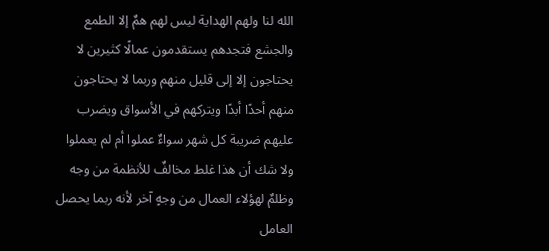الله لنا ولهم الهداية ليس لهم همٌ إلا الطمع والجشع فتجدهم يستقدمون عمالًا كثيرين لا يحتاجون إلا إلى قليل منهم وربما لا يحتاجون منهم أحدًا أبدًا ويتركهم في الأسواق ويضرب عليهم ضريبة كل شهر سواءٌ عملوا أم لم يعملوا ولا شك أن هذا غلط مخالفٌ للأنظمة من وجه وظلمٌ لهؤلاء العمال من وجهٍ آخر لأنه ربما يحصل العامل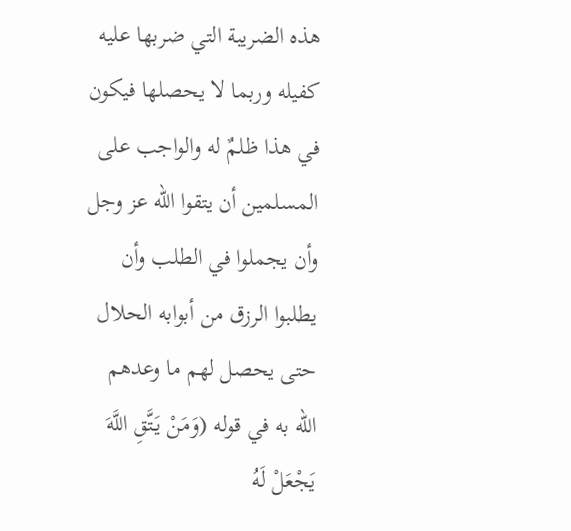هذه الضريبة التي ضربها عليه كفيله وربما لا يحصلها فيكون في هذا ظلمٌ له والواجب على المسلمين أن يتقوا الله عز وجل وأن يجملوا في الطلب وأن يطلبوا الرزق من أبوابه الحلال حتى يحصل لهم ما وعدهم الله به في قوله (وَمَنْ يَتَّقِ اللَّهَ يَجْعَلْ لَهُ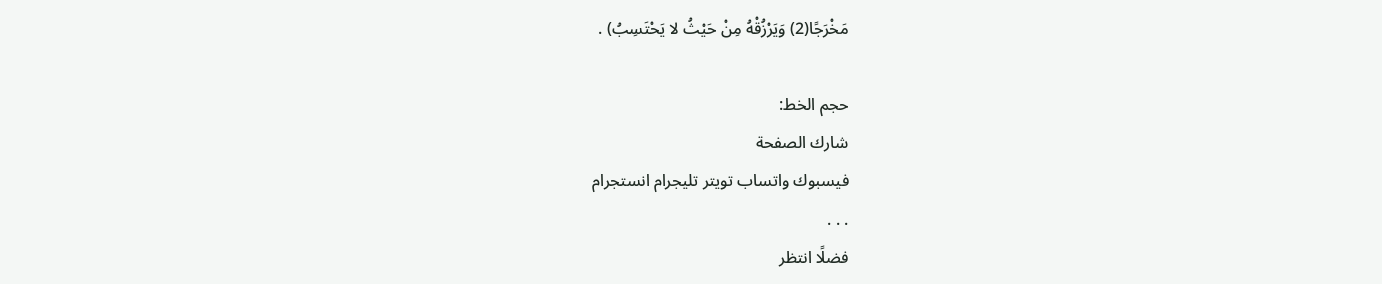مَخْرَجًا(2) وَيَرْزُقْهُ مِنْ حَيْثُ لا يَحْتَسِبُ) .

حجم الخط:
شارك الصفحة
فيسبوك واتساب تويتر تليجرام انستجرام
. . .
فضلًا انتظر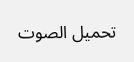تحميل الصوت